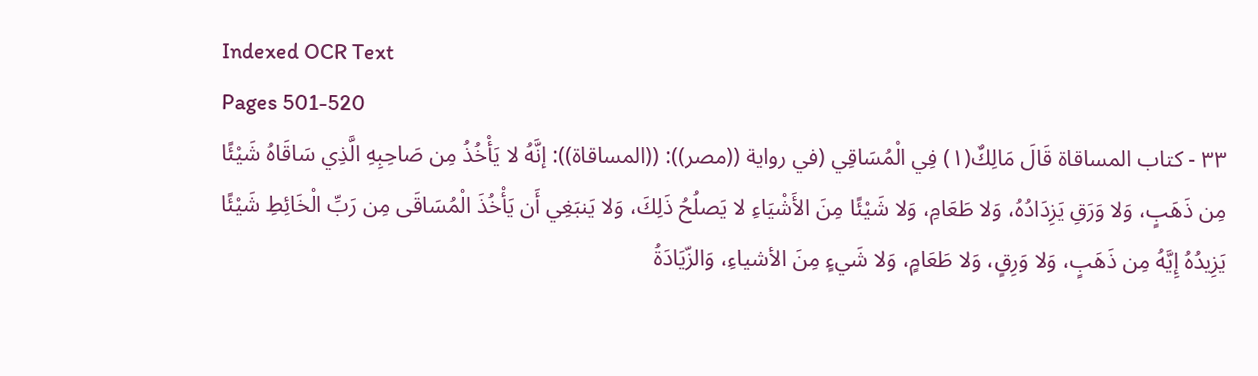Indexed OCR Text
Pages 501-520
٣٣ - كتاب المساقاة قَالَ مَالِكٌ(١) فِي الْمُسَاقِي (في رواية ((مصر)): ((المساقاة)): إنَّهُ لا يَأْخُذُ مِن صَاحِبِهِ الَّذِي سَاقَاهُ شَيْئًا مِن ذَهَبٍ، وَلا وَرَقِ يَزِدَادُهُ، وَلا طَعَامِ، وَلا شَيْئًا مِنَ الأَشْيَاءِ لا يَصلُحُ ذَلِكَ، وَلا يَنبَغِي أَن يَأْخُذَ الْمُسَاقَى مِن رَبِّ الْخَائِطِ شَيْئًا يَزِيدُهُ إِيَّهُ مِن ذَهَبٍ، وَلا وَرِقٍ، وَلا طَعَامٍ، وَلا شَيءٍ مِنَ الأشياءِ، وَالزّيَادَةُ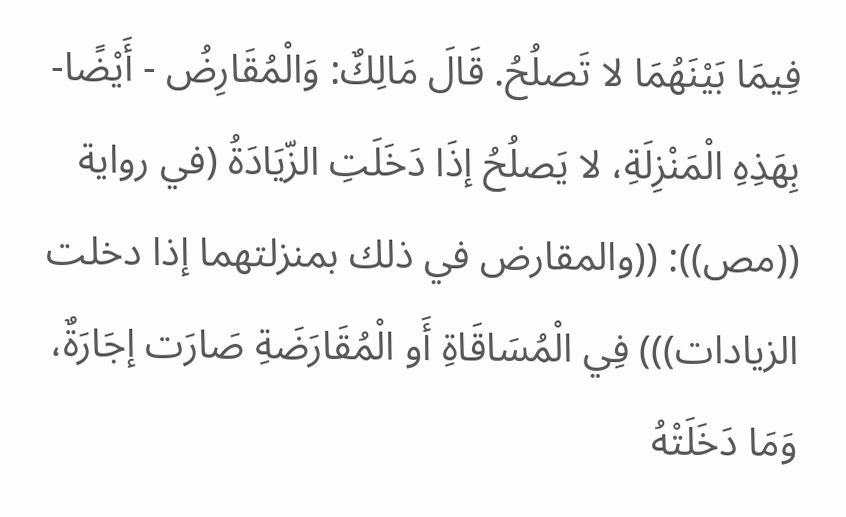فِيمَا بَيْنَهُمَا لا تَصلُحُ. قَالَ مَالِكٌ: وَالْمُقَارِضُ - أَيْضًا- بِهَذِهِ الْمَنْزِلَةِ، لا يَصلُحُ إذَا دَخَلَتِ الزّيَادَةُ (في رواية ((مص)): ((والمقارض في ذلك بمنزلتهما إذا دخلت الزيادات))) فِي الْمُسَاقَاةِ أَو الْمُقَارَضَةِ صَارَت إجَارَةٌ، وَمَا دَخَلَتْهُ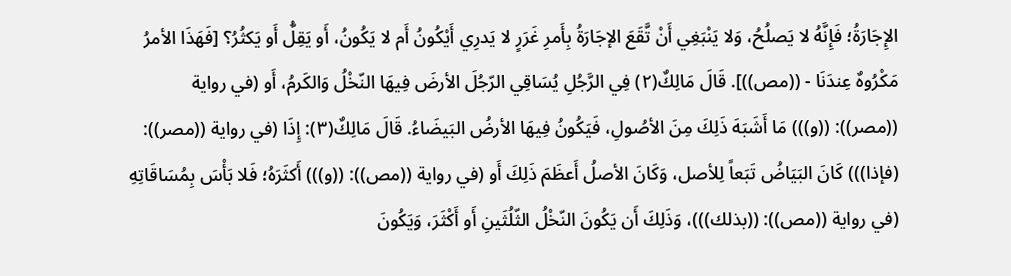الإِجَارَةُ؛ فَإِنَّهُ لا يَصلُحُ، وَلا يَنْبَغِي أَنْ تَّقَعَ الإجَارَةُ بِأَمرِ غَرَرٍ لا يَدرِي أَيْكُونُ أَم لا يَكُونُ، أَو يَقِلُّ أَو يَكثُرُ؟ [فَهَذَا الأمرُ مَكْرُوهٌ عِندَنَا - ((مص))]. قَالَ مَالِكٌ(٢) فِي الرَّجُلِ يُسَاقِي الرّجُلَ الأرضَ فِيهَا النّخْلُ وَالكَرمُ، أَو (في رواية ((مصر)): ((و))) مَا أَشَبَهَ ذَلِكَ مِنَ الأصُولِ، فَيَكُونُ فِيهَا الأرضُ البَيضَاءُ. قَالَ مَالِكٌ(٣): إِذَا (في رواية ((مصر)): (فإذا))) كَانَ البَيَاضُ تَبَعاً لِلأصل، وَكَانَ الأصلُ أَعظَمَ ذَلِكَ أَو (في رواية ((مص)): ((و))) أَكثَرَهُ؛ فَلا بَأْسَ بِمُسَاقَاتِهِ (في رواية ((مص)): ((بذلك)))، وَذَلِكَ أَن يَكُونَ النّخْلُ الثّلُثَينِ أَو أَكْثَرَ، وَيَكُونَ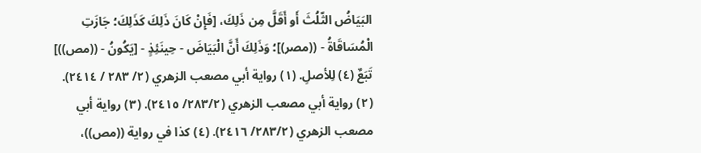البَيَاضُ الثّلُثَ أَو أَقَلَّ مِن ذَلِكَ، [فَإِنْ كَانَ ذَلِكَ كَذَلِكَ؛ جَازَتِ الْمُسَاقَاةُ - ((مصر)]؛ وَذَلِكَ أَنَّ الْبَيَاضَ - حِينَئِذٍ - [يَكُونُ - ((مص))] تَبَعٌ (٤) لِلأصلِ. (١) رواية أبي مصعب الزهري (٢/ ٢٨٣ / ٢٤١٤). (٢) رواية أبي مصعب الزهري (٢٨٣/٢/ ٢٤١٥). (٣) رواية أبي مصعب الزهري (٢٨٣/٢/ ٢٤١٦). (٤) كذا في رواية ((مص))،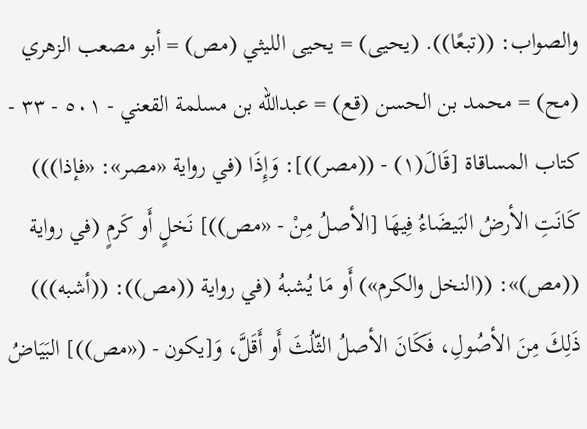والصواب: ((تبعًا)). (يحيى) = يحيى الليثي (مص) = أبو مصعب الزهري (مح) = محمد بن الحسن (قع) = عبدالله بن مسلمة القعني - ٥٠١ - ٣٣ - كتاب المساقاة [قَالَ(١) - ((مصر))]: وَإِذَا (في رواية «مصر»: «فإذا))) كَانَتِ الأرضُ البَيضَاءُ فِيهَا [الأصلُ مِنْ - «مص))] نَخلٍ أَو كَرمٍ (في رواية ((مص)»: ((النخل والكرم») أَو مَا يُشبهُ (في رواية ((مص)): ((أشبه))) ذَلِكَ مِنَ الأصُولِ، فَكَانَ الأصلُ الثّلُثَ أَو أَقَلَّ، وَ[يكون - («مص))] البَيَاضُ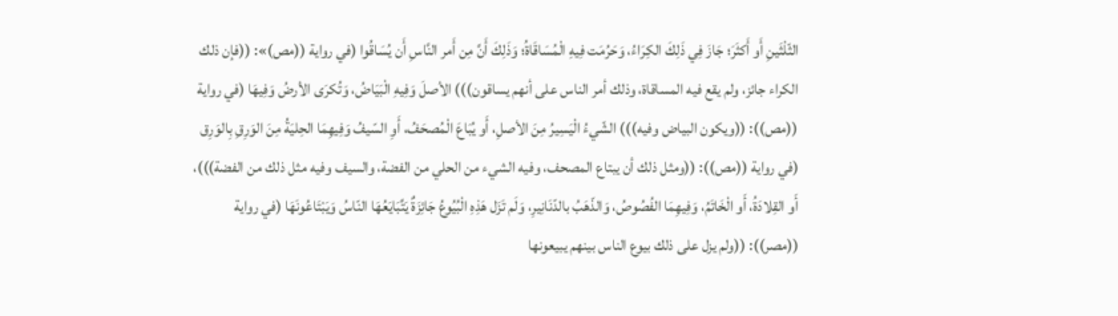الثّلْثَينِ أَو أَكثَرَ؛ جَازَ فِي ذَلِكَ الكِرَاءُ، وَحَرُمَت فِيهِ الْمُسَاقَاةُ؛ وَذَلِكَ أَنَّ مِن أَمر النَّاسِ أَن يُسَاقُوا (في رواية ((مص)»: ((فإن ذلك الكراء جائز، ولم يقع فيه المساقاة، وذلك أمر الناس على أنهم يساقون))) الأصلَ وَفِيهِ الْبَيَاضُ، وَتُكرَى الأرضُ وَفِيهَا (في رواية ((مص)): ((ويكون البياض وفيه))) الشّيءُ الْيَسِيرُ مِنَ الأصلِ، أَو يُبَاعَ الْمُصحَفُ، أَوِ السّيفُ وَفِيهِمَا الحِليَةُ مِنَ الوَرِقِ بِالوَرِق (في رواية ((مص)): ((ومثل ذلك أن يبتاع المصحف، وفيه الشيء من الحلي من الفضة، والسيف وفيه مثل ذلك من الفضة)))، أَو القِلادَةُ، أَو الْخَاتَمُ، وَفِيهِمَا الفُصُوصُ، وَالذّهَبُ بالدّنَانِيرِ، وَلَم تَزَل هَذِهِ الْبُيُوعُ جَائِزَةٌ يَتَّبَايَعُهَا النّاسُ وَيَبْتَاعُونَهَا (في رواية ((مصر)): ((ولم يزل على ذلك بيوع الناس بينهم يبيعونها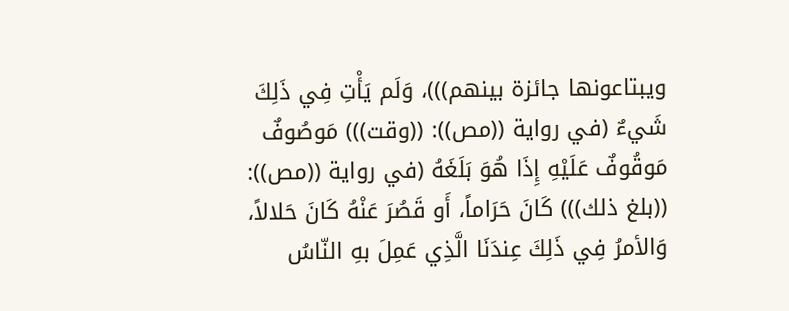ويبتاعونها جائزة بينهم)))، وَلَم يَأْتِ فِي ذَلِكَ شَيءٌ (في رواية ((مص)): ((وقت))) مَوصُوفٌ مَوقُوفٌ عَلَيْهِ إِذَا هُوَ بَلَغَهُ (في رواية ((مص)): ((بلغ ذلك))) كَانَ حَرَاماً، أَو قَصُرَ عَنْهُ كَانَ حَلالاً، وَالأمرُ فِي ذَلِكَ عِندَنَا الَّذِي عَمِلَ بهِ النّاسُ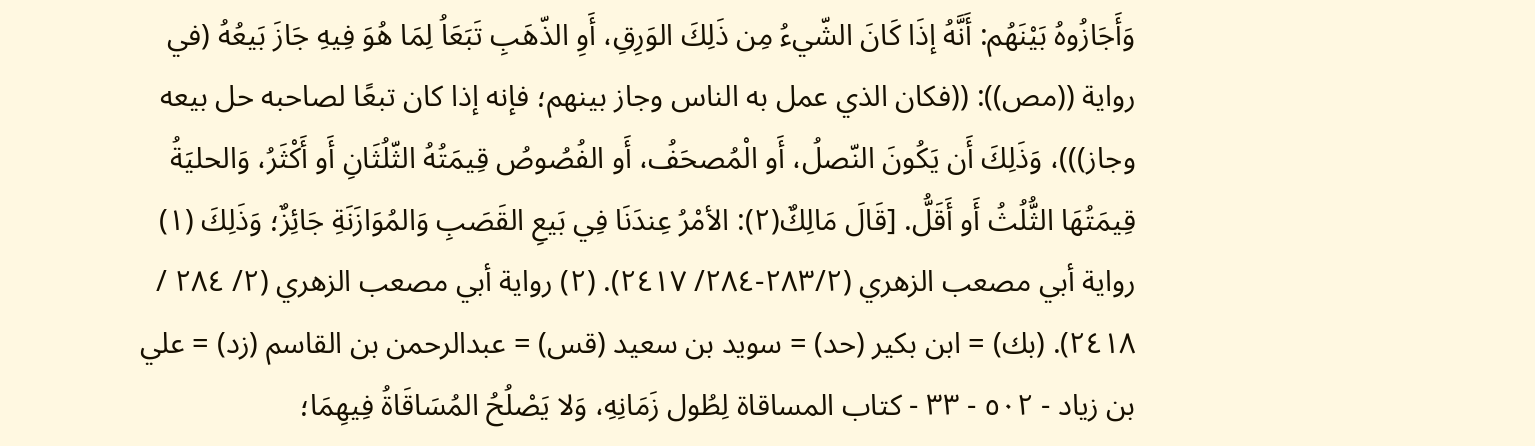وَأَجَازُوهُ بَيْنَهُم: أَنَّهُ إذَا كَانَ الشّيءُ مِن ذَلِكَ الوَرِقِ، أَوِ الذّهَبِ تَبَعَاُ لِمَا هُوَ فِيهِ جَازَ بَيعُهُ (في رواية ((مص)): ((فكان الذي عمل به الناس وجاز بينهم؛ فإنه إذا كان تبعًا لصاحبه حل بيعه وجاز)))، وَذَلِكَ أَن يَكُونَ النّصلُ، أَو الْمُصحَفُ، أَو الفُصُوصُ قِيمَتُهُ الثّلُثَانِ أَو أَكْثَرُ، وَالحليَةُ قِيمَتُهَا الثُّلُثُ أَو أَقَلُّ. [قَالَ مَالِكٌ(٢): الأمْرُ عِندَنَا فِي بَيعِ القَصَبِ وَالمُوَازَنَةِ جَائِزٌ؛ وَذَلِكَ (١) رواية أبي مصعب الزهري (٢٨٣/٢-٢٨٤/ ٢٤١٧). (٢) رواية أبي مصعب الزهري (٢/ ٢٨٤ / ٢٤١٨). (بك) = ابن بكير (حد) = سويد بن سعيد (قس) = عبدالرحمن بن القاسم (زد) = علي بن زياد - ٥٠٢ - ٣٣ - كتاب المساقاة لِطُول زَمَانِهِ، وَلا يَصْلُحُ المُسَاقَاةُ فِيهِمَا؛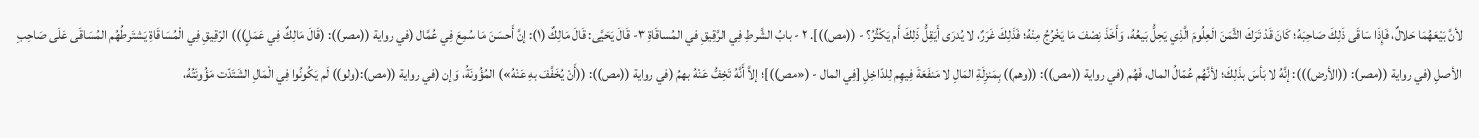لأنَّ بَيْعَهُمَا حَلالٌ، فَإِذَا سَاقَى ذَلِكَ صَاحِبَهُ؛ كَانَ قَدْ تَرَكَ الثَّمَنَ الَعِلُومَ الَّذِي يَحِلُّ بَيعُهُ، وَأَخَذَ نِصْفَ مَا يَخْرُجُ مِنْهُ؛ فَذَلِكَ غَرَرٌ، لا يُدرَى أَيَقِلُّ ذَلِكَ أَم يَكْثُرُ؟ - ((مص))]. ٢ - بابُ الشَّرطِ فِي الرَّقِيقِ في المُساقَاةِ ٣- قَالَ يَحَيَّى: قَالَ مَالِكٌ (١): إنَّ أَحسَنَ مَا سُمِعَ فِي عُمَّال (في رواية ((مصر)): (قَالَ مَالِكٌ فِي عَمَلٍ))) الرّقِيقِ فِي الْمُسَاقَاةِ يَشتَرطُهُم المُسَاقَى عَلَى صَاحِبِ الأصلِ (في رواية ((مصر): ((الأرض))): إنَّهُ لا بَأسَ بذَلِكَ؛ لأنَّهُم عُمّالُ المال، فَهُم (في رواية ((مص)): ((وهم)) بِمَنزِلَةِ المَالِ لا مَنفَعَةَ فِيهِم لِلدّاخِلِ [فِي المال - («مص))]؛ إلاَّ أَنَّهُ تَخِفُّ عَنْهُ بهمُ (في رواية ((مص)): ((أَنْ يُخَفَّفَ بهِ عَنْهُ») المُؤُونَةُ، وَإن (في رواية ((مص):(ولو)) لَم يَكُونُوا فِي الْمَالِ الشَتَدّت مَؤُونَتُهُ،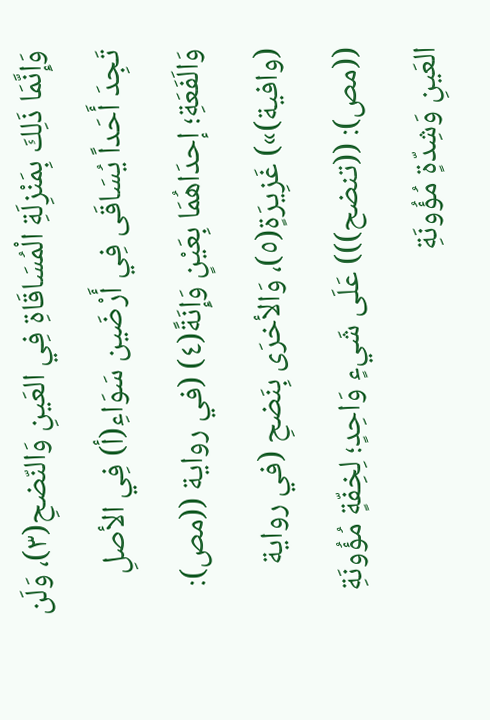وَإِنَّمَا ذَلِكَ بِمَنْزِلَةِ الْمُسَاقَاةِ فِي العَينِ وَالنّضحِ(٣)، وَلَن تَجِدَ أَحَداً يُسَاقَى فِي أَرْضَين سَوَاءِ(أ) فِي الأصلِ وَالَفَعَةِ؛ إحدَاهُمَا بِعَيْنٍ وَإِنَةً(٤) (في رواية ((مص): (وافية)») غَزِيرَةٍ(٥)، وَالأخرَى بِنَضحِ (في رواية ((مص): ((تنضح))) عَلَى شَيءٍ وَاحِدٍ؛ لِخِفّةٍ مُؤُونَةِ العَينِ وَشِدّةٍ مُؤُونَةِ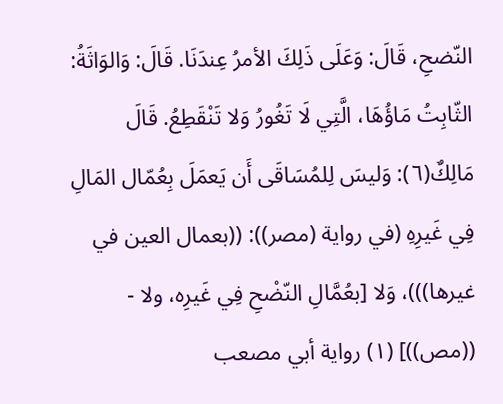النّضحِ، قَالَ: وَعَلَى ذَلِكَ الأمرُ عِندَنَا. قَالَ: وَالوَاثَةُ: الثّابِتُ مَاؤُهَا، الَّتِي لَا تَغُورُ وَلا تَنْقَطِعُ. قَالَ مَالِكٌ(٦): وَليسَ لِلمُسَاقَى أَن يَعمَلَ بِعُمّال المَالِ فِي غَيرِهِ (في رواية (مصر)): ((بعمال العين في غيرها)))، وَلا [بعُمَّالِ النّضْحِ فِي غَيرِه، ولا - ((مص))] (١) رواية أبي مصعب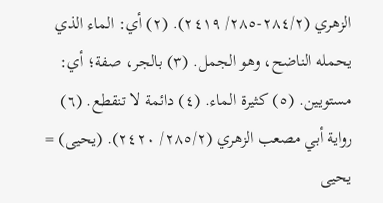الزهري (٢٨٤/٢-٢٨٥/ ٢٤١٩). (٢) أي: الماء الذي يحمله الناضح، وهو الجمل. (٣) بالجر، صفة؛ أي: مستويين. (٥) كثيرة الماء. (٤) دائمة لا تنقطع. (٦) رواية أبي مصعب الزهري (٢٨٥/٢/ ٢٤٢٠). (يحيى) = يحيى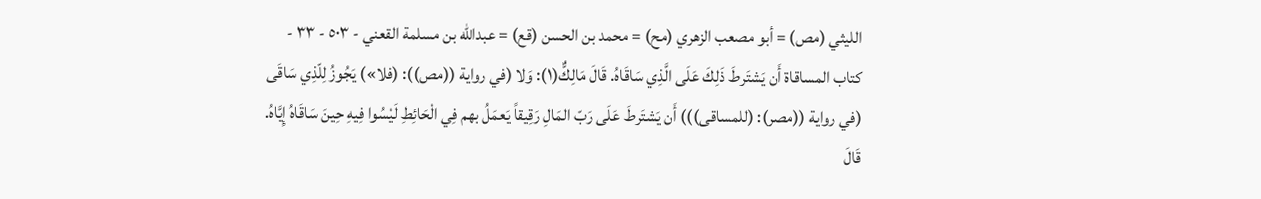الليثي (مص) = أبو مصعب الزهري (مح) = محمد بن الحسن (قع) = عبدالله بن مسلمة القعني - ٥٠٣ - ٣٣ - كتاب المساقاة أَن يَشتَرطَ ذَلِكَ عَلَى الَّذِي سَاقَاهُ. قَالَ مَالِكٌّ(١): وَلا (في رواية ((مص)): (فلا») يَجُوزُ لِلّذِي سَاقَى (في رواية ((مصر): (للمساقى))) أَن يَشتَرطَ عَلَى رَبّ المَالِ رَقِيقاً يَعمَلُ بهم فِي الْحَائِطِ لَيْسُوا فِيهِ حِينَ سَاقَاهُ إِيَّاهُ. قَالَ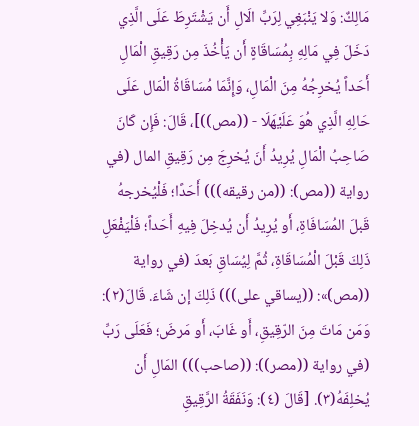مَالِكٌ: وَلا يَنْبَغِي لِرَبِّ الَالِ أَن يَشْتَرِطَ عَلَى الَّذِي دَخَلَ فِي مَالِهِ بِمُسَاقَاةٍ أَن يَأْخُذَ مِن رَقِيقِ الْمَالِ أَحَداً يُخرِجُهُ مِنَ الْمَالِ، وَإِنَّمَا مُسَاقَاةُ الْمَال عَلَى حَالِهِ الَّذِي هُوَ عَلَيْهَلَا - ((مص))]، قَالَ: فَإِن كَانَ صَاحِبُ الْمَالِ يُرِيدُ أَنَ يُخرِجَ مِن رَقِيقِ المال (في رواية ((مص): ((من رقيقه))) أَحَدًا؛ فَلْيُخرجهُ قَبلَ المُسَافَاةِ، أَو يُرِيدُ أَن يُدخِلَ فِيهِ أَحَداً؛ فَلْيَفْعَلِ ذَلِكَ قَبْلَ الْمُسَاقَاةِ، ثُمَّ لِيُسَاقِ بَعدَ (في رواية ((مص)»: ((يساقي على))) ذَلِكَ إن شَاءَ. قَالَ(٢): وَمَن مَاتَ مِنَ الرّقِيقِ، أَو غَابَ، أَو مَرضَ؛ فَعَلَى رَبِّ (في رواية ((مصر)): ((صاحب))) المَالِ أَن يُخلِفَهُ(٣). [قَالَ (٤): وَنَفَقَةُ الرَّقِيقِ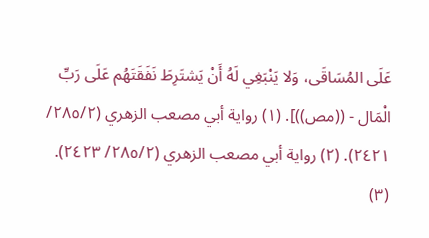عَلَى المُسَاقَى، وَلا يَنْبَغِي لَهُ أَنْ يَشتَرِطَ نَفَقَتَهُم عَلَى رَبِّ الْمَال - ((مص))]. (١) رواية أبي مصعب الزهري (٢٨٥/٢/ ٢٤٢١). (٢) رواية أبي مصعب الزهري (٢٨٥/٢/ ٢٤٢٣). (٣)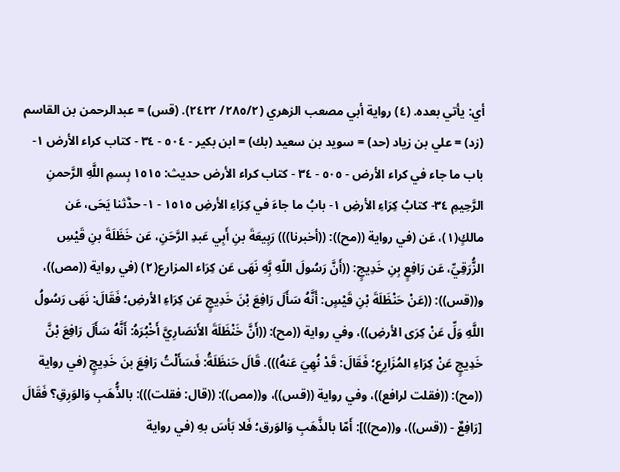أي: يأتي بعده. (٤) رواية أبي مصعب الزهري (٢٨٥/٢/ ٢٤٢٢). (قس) = عبدالرحمن بن القاسم (زد) = علي بن زياد (حد) = سويد بن سعيد (بك) = ابن بكير - ٥٠٤ - ٣٤ - كتاب كراء الأرض ١- باب ما جاء في كراء الأرض - ٥٠٥ - ٣٤ - كتاب كراء الأرض حديث: ١٥١٥ بِسمِ اللَّهِ الرَّحمنِ الرَّحِيمِ ٣٤- کتابُ کِرَاءِ الأرضِ ١- بابُ ما جاءَ في کِرَاءِ الأرضِ ١٥١٥ - ١- حدَّثنا يَحَى، عَن مالكٍ(١)، عَن (في رواية ((مح)): ((أخبرنا))) رَبِيعَةَ بنِ أَبِي عَبدِ الرَّحَنِ، عَن خَظَلَةَ بنِ قَيْسِ الزُّرَقِيِّ، عَن رَافِعٍ بِنِ خَدِيجٍ: ((أَنَّ رَسُولَ اللّهِ بَِّهِ نَهَى عَن كِرَاء المزارع(٢) (في رواية ((مص))، و((قس)): ((عَنْ حَنْظَلَةَ بْنِ قَيْسٍ: أَنَّهُ سَأَلَ رَافِعَ بْنَ خَدِيجٍ عَن كِرَاءِ الأرضِ؛ فَقَالَ: نَهَى رَسُولُ اللَّهِ وَلِّ عَنْ كِرَى الأرضِ))، وفي رواية ((مح): ((أَنَّ خَنْظَلَةَ الأَنصَارِيَّ أَخْبُرَهُ: أَنَّهُ سَأَلَ رَافِعَ بْنَّ خَدِيجٍ عَنْ كِرَاءِ المُزَارِعِ؛ فَقَالَ: قَدْ نُهِيَ عَنهُ))). قَالَ حَنظَلَةُ: فَسَأَلْتُ رَافِعَ بنَ خَدِيجٍ (في رواية ((مح): ((فقلت لرافع))، وفي رواية ((قس))، و((مص)): ((قال: فقلت))): بالذُّهَبِ وَالوَرِقِ؟ فَقَالَ [رَافِعٌ - ((قس))، و((مح))]: أَمّا بالذَّهَبِ وَالوَرق؛ فَلا بَأسَ بهِ (في رواية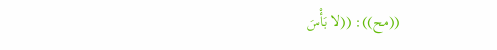((مح)): ((لا بَأْسَ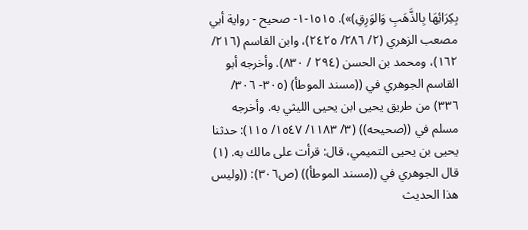بِكِرَائِهَا بِالذَّهَبِ وَالوَرِقِ)»). ١٥١٥-١- صحيح - رواية أبي مصعب الزهري (٢/ ٢٨٦/ ٢٤٢٥)، وابن القاسم (٢١٦/ ١٦٢)، ومحمد بن الحسن (٢٩٤ / ٨٣٠). وأخرجه أبو القاسم الجوهري في ((مسند الموطأ) (٣٠٥- ٣٠٦/ ٣٣٦) من طريق يحيى ابن یحیی الليثي به. وأخرجه مسلم في ((صحيحه)) (٣/ ١١٨٣/ ١٥٤٧/ ١١٥): حدثنا يحيى بن يحيى التميمي، قال: قرأت على مالك به. (١) قال الجوهري في ((مسند الموطأ)) (ص٣٠٦): ((وليس هذا الحديث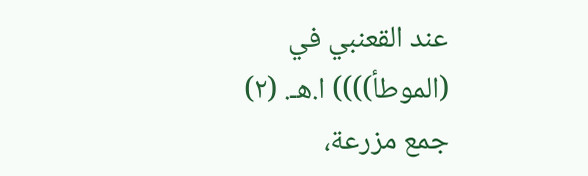عند القعنبي في (الموطأ)))) ا.هـ. (٢) جمع مزرعة،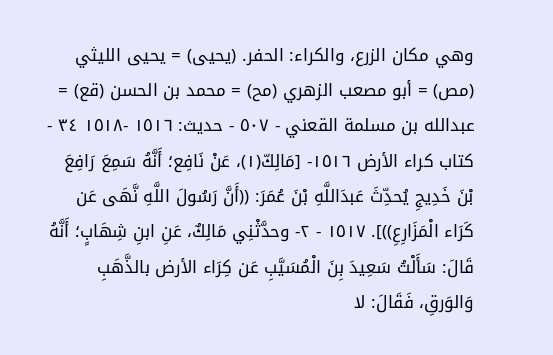وهي مكان الزرع، والكراء: الحفر. (يحيى) = يحيى الليثي (مص) = أبو مصعب الزهري (مح) = محمد بن الحسن (قع) = عبدالله بن مسلمة القعني - ٥٠٧ - حديث: ١٥١٦ -١٥١٨ ٣٤ - كتاب كراء الأرض ١٥١٦- [مَالِكّ(١)، عَنْ نَافِع؛ أَنَّهُ سَمِعَ رَافِعَ بْنَ خَدِيجِ يُحدِّثَ عَبدَاللَّهِ بْنَ عُمَرَ: ((أَنَّ رَسُولَ اللَّهِ نَّهَى عَن كَرَاء الْمَزَارِعِ))]. ١٥١٧ - ٢- وحدَّثْنِي مَالِكٌ، عَنِ ابنِ شِهَابٍ؛ أَنَّهُ قَالَ: سَأَلْتُ سَعِيدَ بِنَ الْمُسَيَّبِ عَن كِرَاء الأرض بالذَّهَبِ وَالوَرقِ، فَقَالَ: لا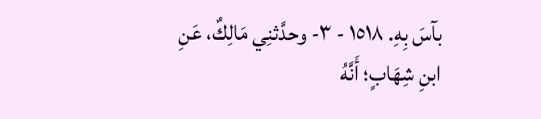بآسَ بِهِ. ١٥١٨ - ٣- وحدَّثنِي مَالِكٌ، عَنِ ابنِ شِهَابٍ؛ أَنَّهُ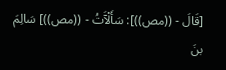[قَالَ - ((مص))]: سَأَلْآَتُ - ((مص))] سَالِمَ بنَ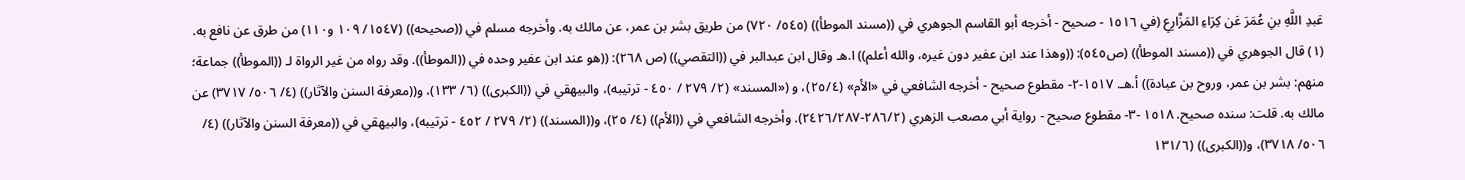عَبدِ اللَّهِ بنِ عُمَرَ عَن كِرَاءِ المَزَّارِعِ (في ١٥١٦ - صحيح - أخرجه أبو القاسم الجوهري في ((مسند الموطأ)) (٥٤٥/ ٧٢٠) من طريق بشر بن عمر، عن مالك به. وأخرجه مسلم في ((صحيحه)) (١٥٤٧/ ١٠٩ و١١٠) من طرق عن نافع به. (١) قال الجوهري في ((مسند الموطأ)) (ص٥٤٥): ((وهذا عند ابن عفير دون غيره، والله أعلم)) ا.هـ وقال ابن عبدالبر في ((التقصي)) (ص ٢٦٨): ((هو عند ابن عفير وحده في ((الموطأ)). وقد رواه من غير الرواة لـ ((الموطأ)) جماعة؛ منهم: بشر بن عمر، وروح بن عبادة)) أ.هـ. ١٥١٧-٢- مقطوع صحيح - أخرجه الشافعي في «الأم» (٢٥/٤)، و («المسند» (٢/ ٢٧٩ / ٤٥٠ - ترتيبه)، والبيهقي في ((الكبرى)) (٦/ ١٣٣)، و((معرفة السنن والآثار)) (٤/ ٥٠٦/ ٣٧١٧) عن مالك به. قلت: سنده صحيح. ١٥١٨ -٣- مقطوع صحيح - رواية أبي مصعب الزهري (٢٨٦/٢-٢٤٢٦/٢٨٧). وأخرجه الشافعي في ((الأم)) (٤/ ٢٥)، و((المسند)) (٢/ ٢٧٩ / ٤٥٢ - ترتيبه)، والبيهقي في ((معرفة السنن والآثار)) (٤/ ٥٠٦/ ٣٧١٨)، و((الكبرى)) (١٣١/٦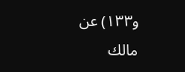و١٣٣) عن مالك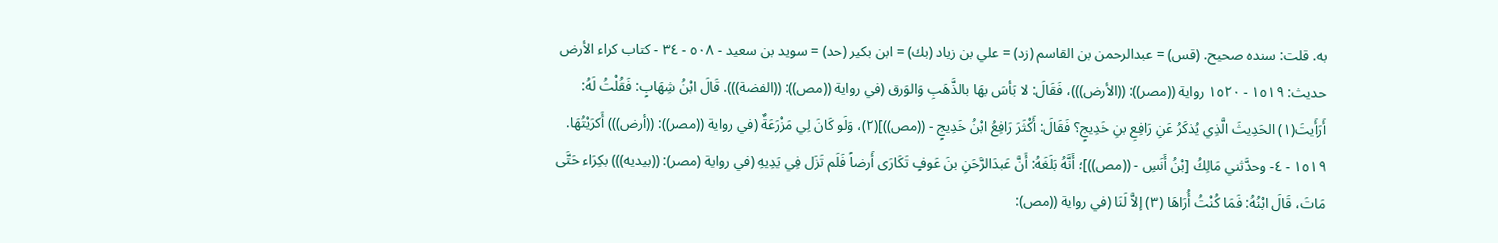به. قلت: سنده صحيح. (قس) = عبدالرحمن بن القاسم (زد) = علي بن زياد (بك) = ابن بکیر (حد) = سوید بن سعید - ٥٠٨ - ٣٤ - كتاب كراء الأرض حديث: ١٥١٩ - ١٥٢٠ رواية ((مصر)): ((الأرض)))، فَقَالَ: لا بَأسَ بهَا بالذَّهَبِ وَالوَرق (في رواية ((مص)): ((الفضة))). قَالَ ابْنُ شِهَابٍ: فَقُلْتُ لَهُ: أَرَأَيتَ(١) الحَدِيثَ الَّذِي يُذكَرُ عَنِ رَافِعِ بنِ خَدِيجٍ؟ فَقَالَ: أَكْثَرَ رَافِعُ ابْنُ خَدِيجٍ - ((مص))](٢)، وَلَو كَانَ لِي مَزْرَعَةٌ (في رواية ((مصر)): ((أرض))) أَكرَيْتُهَا. ١٥١٩ - ٤- وحدَّثني مَالِكُ [بْنُ أَنَسِ - ((مص))]؛ أَنَّهُ بَلَغَهُ: أَنَّ عَبدَالرَّحَنِ بنَ عَوفٍ تَكَارَى أَرضاً فَلَم تَزَل فِي يَدِیهِ (في رواية (مصر): ((بيديه))) بكِرَاء حَتَّى مَاتَ، قَالَ ابْنُهُ: فَمَا كُنْتُ أُرَاهَا (٣) إلاَّ لَنَا (في رواية ((مص):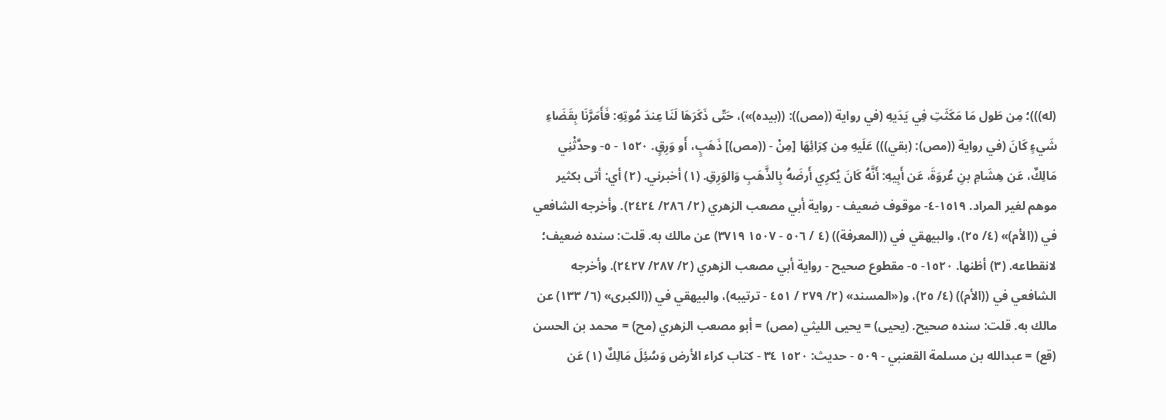(له)))؛ مِن طَول مَا مَكَثَتِ فِي يَدَيهِ (في رواية ((مص)): ((بيده)»)، حَتّى ذَكَرَهَا لَنَا عِندَ مُوتِهِ: فَأَمَرَّنَا بِقَضَاءِ شَيءٍ كَانَ (في رواية ((مص): (بقي))) عَلَيهِ مِن كِرَائِهَا [مِنْ - ((مص)] ذَهَبٍ، أَو وَرِقٍ. ١٥٢٠ - ٥- وحدَّثْنِي مَالِكٌ، عَن هِشَامِ بنِ عُروَةَ، عَن أَبِيهِ: أَنَّهُ كَانَ يُكرِي أَرضَهُ بِالذَّهَبِ وَالوَرِقِ. (١) أخبرني. (٢) أي: أتى بكثير موهم لغير المراد. ١٥١٩-٤- موقوف ضعيف - رواية أبي مصعب الزهري (٢/ ٢٨٦/ ٢٤٢٤). وأخرجه الشافعي في ((الأم)» (٤/ ٢٥)، والبيهقي في ((المعرفة)) (٤ / ٥٠٦ - ١٥٠٧ ٣٧١٩) عن مالك به. قلت: سنده ضعيف؛ لانقطاعه. (٣) أظنها. ١٥٢٠- ٥- مقطوع صحيح - رواية أبي مصعب الزهري (٢/ ٢٨٧/ ٢٤٢٧). وأخرجه الشافعي في ((الأم)) (٤/ ٢٥)، و(«المسند» (٢/ ٢٧٩ / ٤٥١ - ترتيبه)، والبيهقي في ((الكبرى» (٦/ ١٣٣) عن مالك به. قلت: سنده صحيح. (يحيى) = يحيى الليثي (مص) = أبو مصعب الزهري (مح) = محمد بن الحسن (قع) = عبدالله بن مسلمة القعنبي - ٥٠٩ - حديث: ١٥٢٠ ٣٤ - كتاب كراء الأرض وَسُئِلَ مَالِكٌ (١) عَن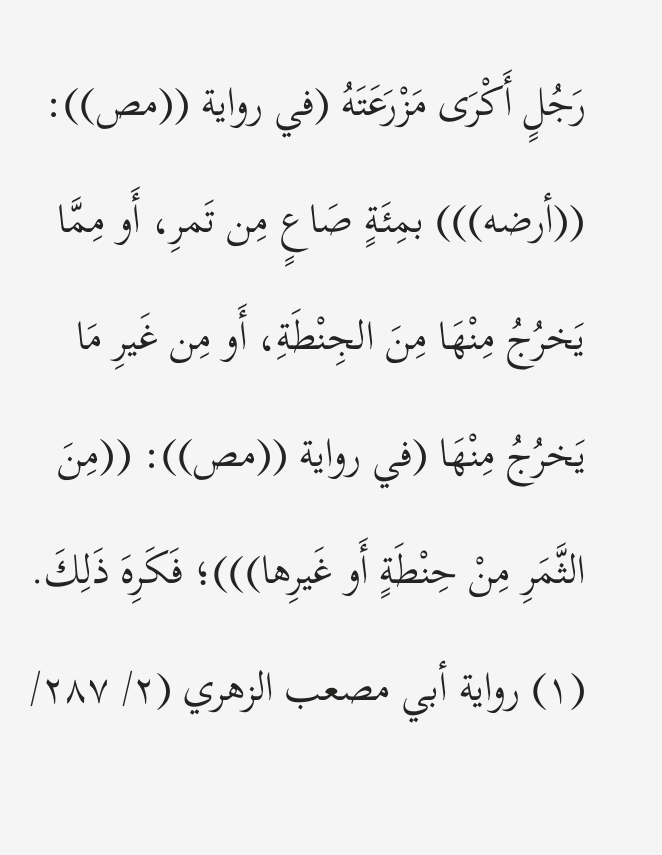رَجُلٍ أَكْرَى مَزْرَعَتَهُ (في رواية ((مص)): ((أرضه))) بمِئَةٍ صَاعٍ مِن تَمرِ، أَو مِمَّا يَخرُجُ مِنْهَا مِنَ الجِنْطَةِ، أَو مِن غَيرِ مَا يَخرُجُ مِنْهَا (في رواية ((مص)): ((مِنَ الثَّمَرِ مِنْ حِنْطَةٍ أَو غَيرِها)))؛ فَكَرِهَ ذَلِكَ. (١) رواية أبي مصعب الزهري (٢/ ٢٨٧/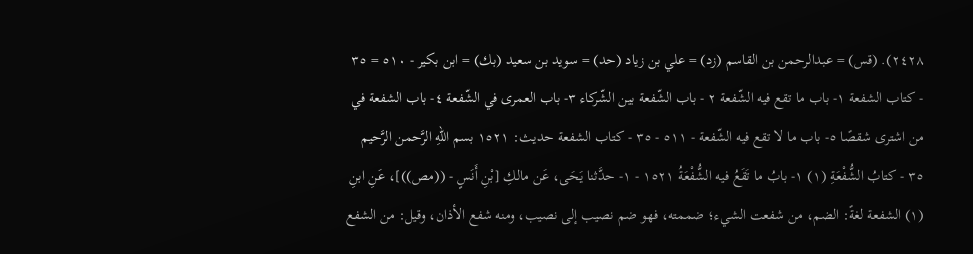٢٤٢٨). (قس) = عبدالرحمن بن القاسم (زد) = علي بن زياد (حد) = سويد بن سعيد (بك) = ابن بکیر - ٥١٠ = ٣٥ - كتاب الشفعة ١- باب ما تقع فيه الشّفعة ٢ - باب الشّفعة بين الشّرکاء ٣- باب العمرى في الشّفعة ٤- باب الشفعة في من اشترى شقصًا ٥- باب ما لا تقع فيه الشّفعة - ٥١١ - ٣٥ - كتاب الشفعة حديث: ١٥٢١ بسم اللهِ الرَّحمن الرَّحيم ٣٥ - كتابُ الشُّفْعَةِ (١) ١- بابُ ما تَقَعُ فيه الشُّفْعَةُ ١٥٢١ - ١- حدَّثنا يَحَى، عَن مالكِ [بْنِ أَنَسٍ - ((مص))]، عَنِ ابنِ (١) الشفعة لغةً: الضم، من شفعت الشيء؛ ضممته، فهو ضم نصيب إلى نصيب، ومنه شفع الأذان، وقيل: من الشفع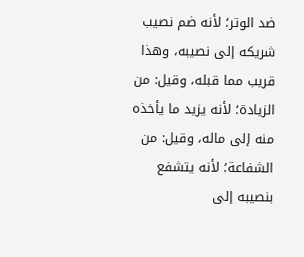ضد الوتر؛ لأنه ضم نصيب شريكه إلى نصيبه، وهذا قريب مما قبله، وقيل: من الزيادة؛ لأنه يزيد ما يأخذه منه إلى ماله، وقيل: من الشفاعة؛ لأنه يتشفع بنصيبه إلى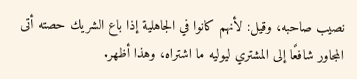نصيب صاحبه، وقيل: لأنهم كانوا في الجاهلية إذا باع الشريك حصته أتى المجاور شافعًا إلى المشتري ليوليه ما اشتراه، وهذا أظهر.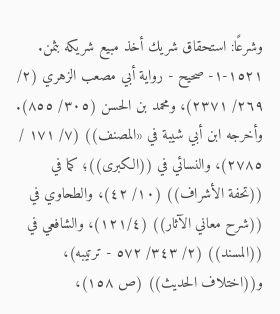وشرعًا: استحقاق شريك أخذ مبيع شريكه بثمن. ١٥٢١-١- صحيح - رواية أبي مصعب الزهري (٢/ ٢٦٩/ ٢٣٧١)، ومحمد بن الحسن (٣٠٥/ ٨٥٥). وأخرجه ابن أبي شيبة في «المصنف)) (٧/ ١٧١ / ٢٧٨٥)، والنسائي في ((الكبرى))؛ كما في ((تحفة الأشراف)) (١٠/ ٤٢)، والطحاوي في ((شرح معاني الآثار)) (١٢١/٤)، والشافعي في ((المسند)) (٢/ ٣٤٣/ ٥٧٢ - ترتيبه)، و((اختلاف الحديث)) (ص ١٥٨)،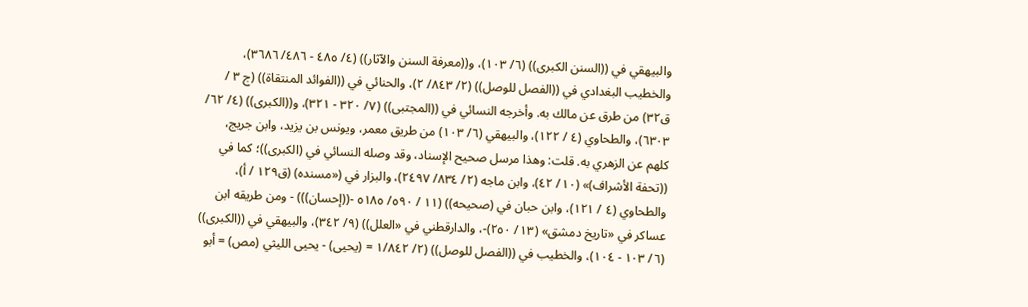والبيهقي في ((السنن الكبرى)) (٦/ ١٠٣)، و((معرفة السنن والآثار)) (٤/ ٤٨٥ - ٤٨٦/ ٣٦٨٦)، والخطيب البغدادي في ((الفصل للوصل)) (٢/ ٨٤٣/ ٢)، والحنائي في ((الفوائد المنتقاة)) (ج ٣ / ق٣٢) من طرق عن مالك به. وأخرجه النسائي في ((المجتبى)) (٧/ ٣٢٠ - ٣٢١)، و((الكبرى)) (٤/ ٦٢/ ٦٣٠٣)، والطحاوي (٤ / ١٢٢)، والبيهقي (٦/ ١٠٣) من طريق معمر، ويونس بن يزيد، وابن جريج، كلهم عن الزهري به. قلت: وهذا مرسل صحيح الإسناد، وقد وصله النسائي في (الكبرى))؛ كما في ((تحفة الأشراف)» (١٠/ ٤٢)، وابن ماجه (٢/ ٨٣٤/ ٢٤٩٧)، والبزار في («مسنده) (ق١٢٩ / أ)، والطحاوي (٤ / ١٢١)، وابن حبان في (صحيحه)) (١١ / ٥٩٠/ ٥١٨٥ -((إحسان))) - ومن طريقه ابن عساكر في «تاريخ دمشق» (١٣/ ٢٥٠)-، والدارقطني في «العلل)) (٩/ ٣٤٢)، والبيهقي في ((الكبرى)) (٦/ ١٠٣ - ١٠٤)، والخطيب في ((الفصل للوصل)) (٢/ ١/٨٤٢ = (يحيى) - يحيى الليثي (مص) = أبو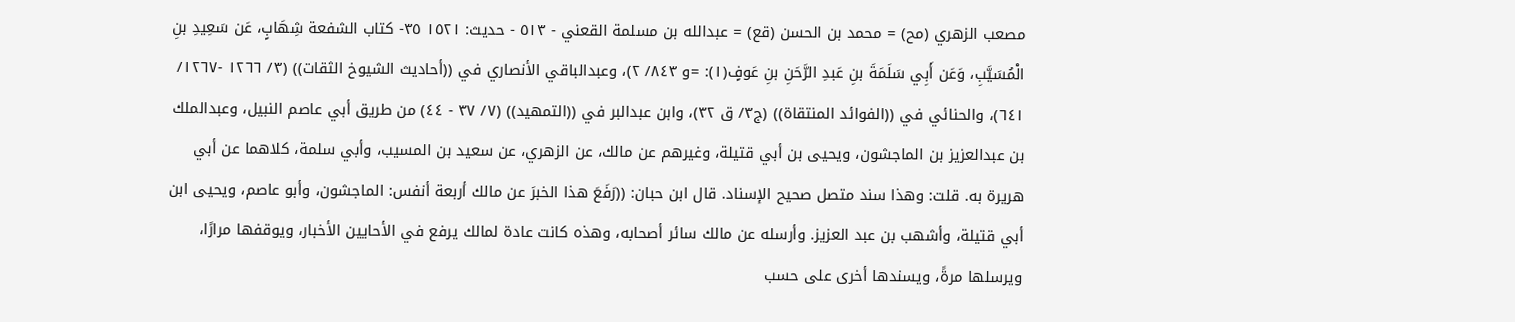مصعب الزهري (مح) = محمد بن الحسن (قع) = عبدالله بن مسلمة القعني - ٥١٣ - حديث: ١٥٢١ ٣٥- كتاب الشفعة شِهَابٍ، عَن سَعِيدِ بنِ الْمُسَيَّبِ، وَعَن أَبِي سَلَمَةَ بنِ عَبدِ الرَّحَنِ بنِ عَوفٍ(١): =و ٨٤٣/ ٢)، وعبدالباقي الأنصاري في ((أحاديث الشيوخ الثقات)) (٣/ ١٢٦٦ -١٢٦٧/ ٦٤١)، والحنائي في ((الفوائد المنتقاة)) (ج٣/ ق ٣٢)، وابن عبدالبر في ((التمهيد)) (٧/ ٣٧ - ٤٤) من طريق أبي عاصم النبيل، وعبدالملك بن عبدالعزيز بن الماجشون، ويحيى بن أبي قتيلة، وغيرهم عن مالك، عن الزهري، عن سعيد بن المسيب، وأبي سلمة، كلاهما عن أبي هريرة به. قلت: وهذا سند متصل صحيح الإسناد. قال ابن حبان: ((رَفَعَ هذا الخبرَ عن مالك أربعة أنفس: الماجشون، وأبو عاصم، ويحيى ابن أبي قتیلة، وأشهب بن عبد العزیز. وأرسله عن مالك سائر أصحابه، وهذه كانت عادة لمالك يرفع في الأحايين الأخبار، ويوقفها مرارًا، ويرسلها مرةً، ويسندها أخرى على حسب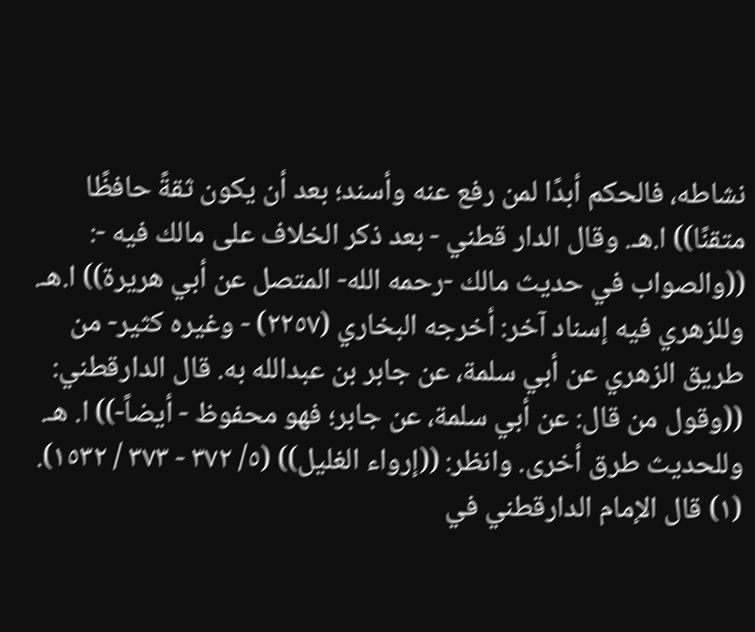نشاطه، فالحكم أبدًا لمن رفع عنه وأسند؛ بعد أن يكون ثقةً حافظًا متقنًا)) ا.هـ. وقال الدار قطني - بعد ذكر الخلاف على مالك فيه -: ((والصواب في حديث مالك -رحمه الله- المتصل عن أبي هريرة)) ا.هـ. وللزهري فيه إسناد آخر: أخرجه البخاري (٢٢٥٧) - وغيره كثير- من طريق الزهري عن أبي سلمة، عن جابر بن عبدالله به. قال الدارقطني: ((وقول من قال: عن أبي سلمة، عن جابر؛ فهو محفوظ - أيضاً-)) ا. هـ. وللحديث طرق أخرى. وانظر: ((إرواء الغليل)) (٥/ ٣٧٢ - ٣٧٣ / ١٥٣٢). (١) قال الإمام الدارقطني في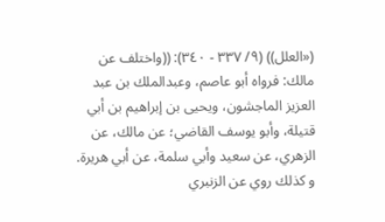(«العلل)) (٩/ ٣٣٧ - ٣٤٠): ((واختلف عن مالك: فرواه أبو عاصم، وعبدالملك بن عبد العزيز الماجشون، ويحيى بن إبراهيم بن أبي قتيلة، وأبو يوسف القاضي؛ عن مالك، عن الزهري، عن سعيد وأبي سلمة، عن أبي هريرة. و کذلك روي عن الزنبري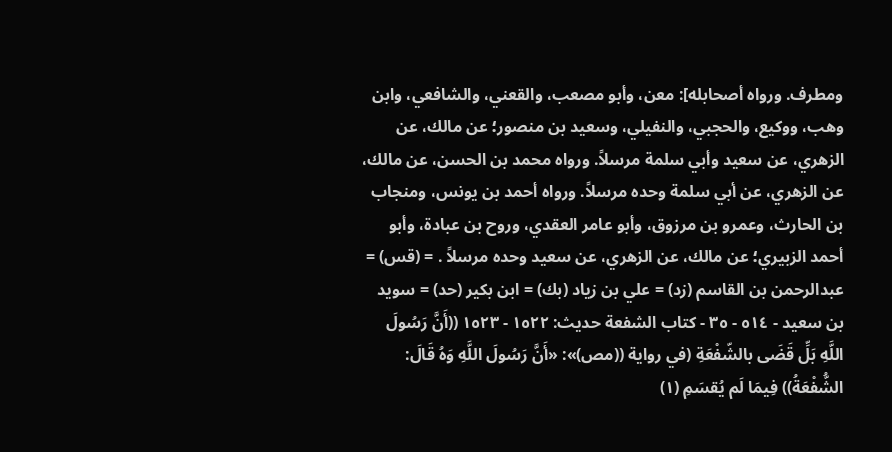ومطرف. ورواه أصحابله]: معن، وأبو مصعب، والقعني، والشافعي، وابن وهب، ووكيع، والحجبي، والنفيلي، وسعيد بن منصور؛ عن مالك، عن الزهري، عن سعيد وأبي سلمة مرسلاً. ورواه محمد بن الحسن، عن مالك، عن الزهري، عن أبي سلمة وحده مرسلاً. ورواه أحمد بن يونس، ومنجاب بن الحارث، وعمرو بن مرزوق، وأبو عامر العقدي، وروح بن عبادة، وأبو أحمد الزبيري؛ عن مالك، عن الزهري، عن سعيد وحده مرسلاً . = (قس) = عبدالرحمن بن القاسم (زد) = علي بن زياد (بك) = ابن بكير (حد) = سوید بن سعید - ٥١٤ - ٣٥ - كتاب الشفعة حدیث: ١٥٢٢ - ١٥٢٣ ((أَنَّ رَسُولَ اللَّهِ بَلِّ قَضَى بالشّفْعَةِ (في رواية ((مص)»: «أَنَّ رَسُولَ اللَّهِ وَهُ قَالَ: الشُّفْعَةُ)) فِيمَا لَم يُقسَمِ (١)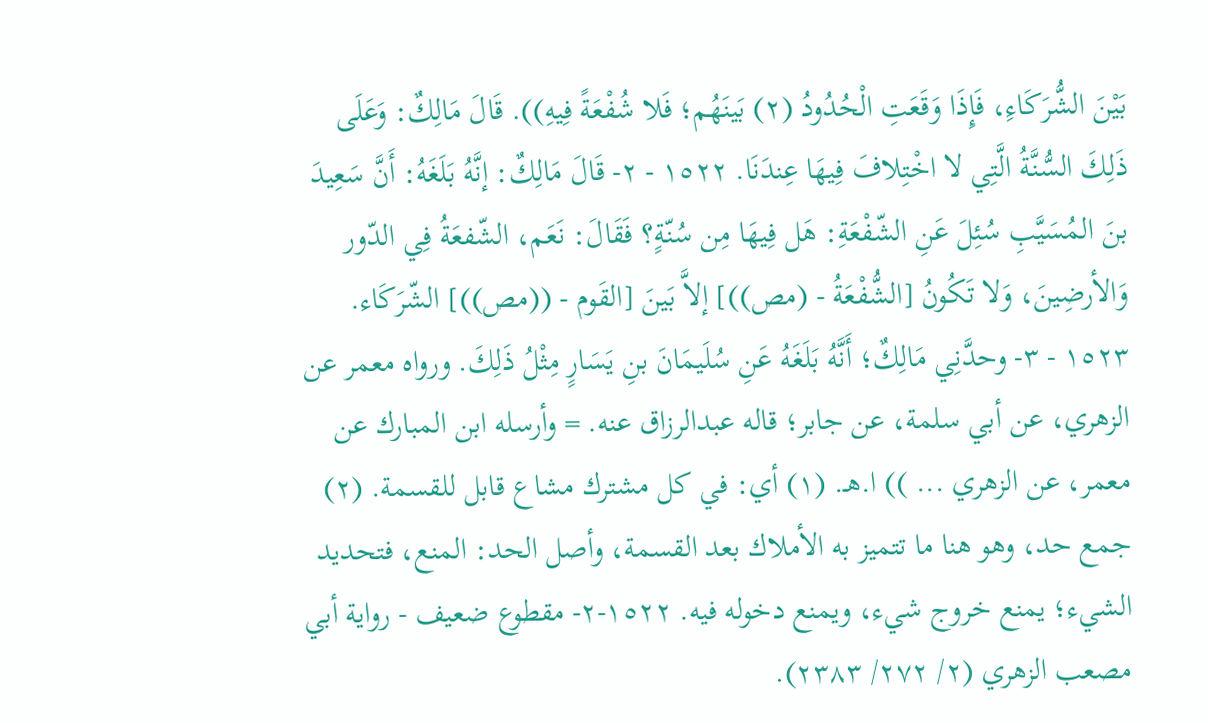بَيْنَ الشُّرَكَاءِ، فَإِذَا وَقَعَتِ الْحُدُودُ (٢) بَينَهُم؛ فَلا شُفْعَةً فِیهِ)). قَالَ مَالِكٌ: وَعَلَى ذَلِكَ السُّنَّةُ الَّتِي لا اخْتِلافَ فِيهَا عِندَنَا. ١٥٢٢ - ٢- قَالَ مَالِكٌ: إنَّهُ بَلَغَهُ: أَنَّ سَعِيدَ بنَ المُسَيَّبِ سُئِلَ عَنِ الشّفْعَةِ: هَل فِيهَا مِن سُنّةٍ؟ فَقَالَ: نَعَم، الشّفعَةُ فِي الدّور وَالأرضِينَ، وَلا تَكُونُ [الشُّفْعَةُ - (مص))] إلاَّ بَينَ [القَوم - ((مص))] الشّرَكَاء. ١٥٢٣ - ٣- وحدَّنِي مَالِكٌ؛ أَنَّهُ بَلَغَهُ عَنِ سُلَيمَانَ بنِ يَسَارٍ مِثْلُ ذَلِكَ. ورواه معمر عن الزهري، عن أبي سلمة، عن جابر؛ قاله عبدالرزاق عنه. = وأرسله ابن المبارك عن معمر، عن الزهري ... )) ا.هـ. (١) أي: في كل مشترك مشاع قابل للقسمة. (٢) جمع حد، وهو هنا ما تتميز به الأملاك بعد القسمة، وأصل الحد: المنع، فتحديد الشيء؛ يمنع خروج شيء، ويمنع دخوله فيه. ١٥٢٢-٢- مقطوع ضعيف - رواية أبي مصعب الزهري (٢/ ٢٧٢/ ٢٣٨٣).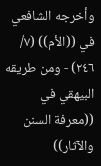وأخرجه الشافعي في ((الأم)) (٧/ ٢٤٦) - ومن طريقه البيهقي في ((معرفة السنن والآثار))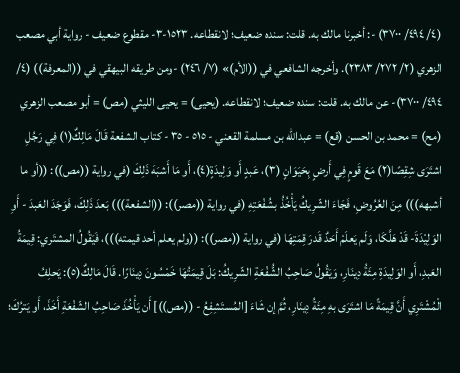(٤/ ٤٩٤/ ٣٧٠٠) -: أخبرنا مالك به. قلت: سنده ضعيف؛ لانقطاعه. ١٥٢٣-٣- مقطوع ضعيف - رواية أبي مصعب الزهري (٢/ ٢٧٢/ ٢٣٨٣). وأخرجه الشافعي في ((الأم)» (٧/ ٢٤٦) -ومن طريقه البيهقي في ((المعرفة)) (٤/ ٤٩٤/ ٣٧٠٠)- عن مالك به. قلت: سنده ضعيف؛ لانقطاعه. (يحيى) = يحيى الليثي (مص) = أبو مصعب الزهري (مح) = محمد بن الحسن (قع) = عبدالله بن مسلمة القعني - ٥١٥ - ٣٥ - كتاب الشفعة قَالَ مَالِكٌ(١) فِي رَجُلِ اشتَرَى شِقِصًا(٢) مَعَ قَومٍ فِي أَرضٍ بِحَيَوَانٍ (٣)، عَبدٍ أَو وَلِيدَةٍ(٤)، أَو مَا أَشبَهَ ذَلِكَ (في رواية ((مص)): ((أو ما أشبهه))) مِنَ العُرُوضِ، فَجَاءَ الشّرِيكُ يَأْخُذُ بشُفْعَتِهِ (في رواية ((مصر)): ((الشفعة))) بَعدَ ذَلِكَ، فَوَجَدَ العَبدَ - أَوِ الوَلِيْدَةَ- قَدْ هَلَّكَا، وَلَم يَعلَمْ أَحَدٌ قَدرَ قِمَتِهَا (في رواية ((مصر)): ((ولم يعلم أحد قيمته)))، فَيَقُولُ المشتَري: قِيمَةُ العَبدِ، أَو الوَلِيدَةِ مِئَةُ دِينَارِ، وَيَقُولُ صَاحِبُ الشُّفْعَةِ الشّرِيكُ: بَلَ قِيمَتُهَا خَمْسُونَ دِينَارًا. قَالَ مَالِكٌ(٥): يَحلِفُ الْمُشْتَرِي أَنَّ قِيمَةً مَا اشتَرَى بهِ مِئَةُ دِينَارِ، ثُمَّ إن شَاءَ [المُستَشِفِعُ - ((مص))] أَن يَأْخُذَ صَاحِبُ الشّفْعَةِ أَخَذَ، أَو يَترُكَ؛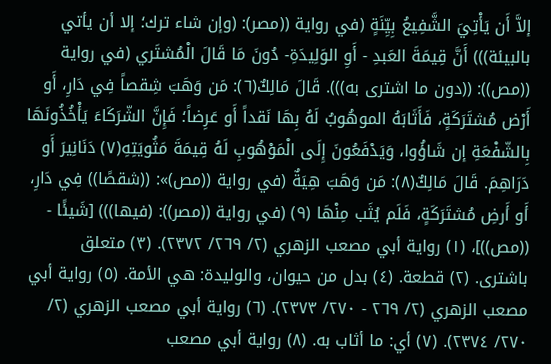إلاَّ أَن يَأْتِيَ الشَّفِيعُ بِيِّنَةٍ (في رواية ((مصر): (وإن شاء ترك؛ إلا أن يأتي بالبيئة))) أَنَّ قِيمَةَ العَبدِ - أَوِ الوَلِيدَةِ- دُونَ مَا قَالَ الْمُشتَري (في رواية ((مص)): ((دون ما اشترى به))). قَالَ مَالِكٌ(٦): مَن وَهَبَ شِقصاً فِي دَارِ، أَو أَرْض مُشتَرَكَةٍ، فَأَثَابَهُ الموهُوبُ لَهُ بِهَا نَقداً أَو عَرِضاً؛ فَإِنَّ الشّرَكَاءَ يَأْخُذُونَهَا بِالشّفْعَةِ إن شَاؤُوا، وَيَدْفَعُونَ إِلَى الْمَوْهُوبِ لَهُ قِيمَةَ مَثُويَتِهِ(٧) دَنَانِيرَ أَو دَرَاهِمَ. قَالَ مَالِكٌ(٨): مَن وَهَبَ هِيَةٌ (في رواية ((مص)»: ((شقصًا)) فِي دَارِ، أَو أَرضِ مُشتَرَكَةٍ، فَلَم يُثَب مِنْهَا (٩) (في رواية ((مصر)): (فيها))) [شَيئًا - ((مص))]، (١) رواية أبي مصعب الزهري (٢/ ٢٦٩/ ٢٣٧٢). (٣) متعلق باشتری. (٢) قطعة. (٤) بدل من حيوان، والوليدة: هي الأمة. (٥) رواية أبي مصعب الزهري (٢/ ٢٦٩ - ٢٧٠/ ٢٣٧٣). (٦) رواية أبي مصعب الزهري (٢/ ٢٧٠/ ٢٣٧٤). (٧) أي: ما أثاب به. (٨) رواية أبي مصعب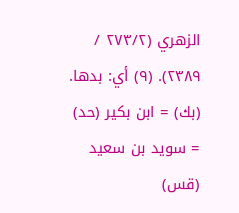الزهري (٢٧٣/٢ / ٢٣٨٩). (٩) أي: بدها. (بك) = ابن بكير (حد) = سوید بن سعيد (قس)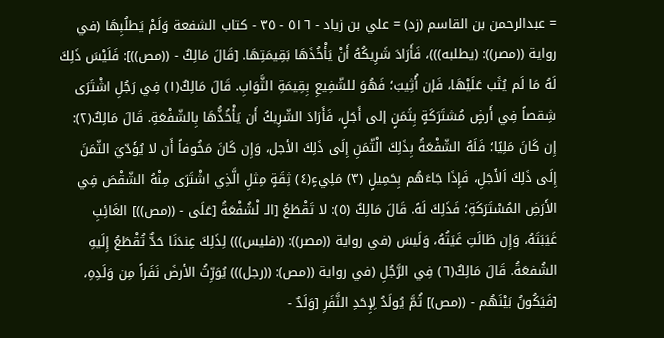= عبدالرحمن بن القاسم (زد) = علي بن زياد - ٥١٦ - ٣٥ - كتاب الشفعة وَلَمْ يَطلُبِهَا (في رواية ((مصر)): (يطلبه)))، فَأَرَادَ شَرِيكُهُ أَنْ يَأْخُذَهَا بَقِيمَتِهَا. [قَالَ مَالِكٌ - ((مص))]: فَلَيْسَ ذَلِكَ لَهُ مَا لَم يُثَب عَلَيْهَا، فَإن أُثِيبَ؛ فَهُوَ للشّفِيعِ بِقِيمَةِ الثَّوَابِ. قَالَ مَالِكٌ(١) فِي رَجُلِ اشْتَرَى شِقصاً فِي أَرضٍ مُشتَرَكَةٍ بِثَمَنٍ إلى أَجَلٍ، فَأَرَادَ الشّرِيكُ أَن يَأْخُذُّهَا بِالشّفْعَةِ. قَالَ مَالِكٌ(٢): إِن كَانَ مَلِيًا؛ فَلَهُ الشّفْعَةُ بِذَلِكَ الْثّمَنِ إِلَى ذَلِكَ الأجل، وَإِن كَانَ مَخُوفاً أَن لا يُؤَدّيَ الثّمَنَ إِلَى ذَلِكَ اَلأَجَلِ، فَإِذَا جَاءَهُم بِحَمِيلٍ (٣) مَلِيءٍ(٤) ثِقَةٍ مِثلِ الَّذِي اشْتَرَى مِنْهُ الشّقْصَ فِي الأَرَضِ المُسْتَرَكَةِ؛ فَذَلِكَ لَهً. قَالَ مَالِكٌ (٥): لا تَقْطَعُ [الـ لْشُفْعَةُ [عَلَى - ((مص))] الغَائِبِ غَيَبَتَهُ، وَإِن طَالَتِ غَيَتُهُ، وَلَيسَ (في رواية ((مصر)): ((فليس))) لِذَلِكَ عِندَنَا حَدٌّ تُقْطَعُ إِلَيهِ الشُفعَةُ. قَالَ مَالِكٌ(٦) فِي الرَّجُلِ (في رواية ((مص): ((رجل))) يُوَرِّثُ الأرضَ نَفَراً مِن وَلَدِهِ، [فَيَكُونُ بَيْنَهُم - ((مص)] ثُمَّ يُولَدُ لِإِحَدِ النَّفَرِ [وَلَدٌ -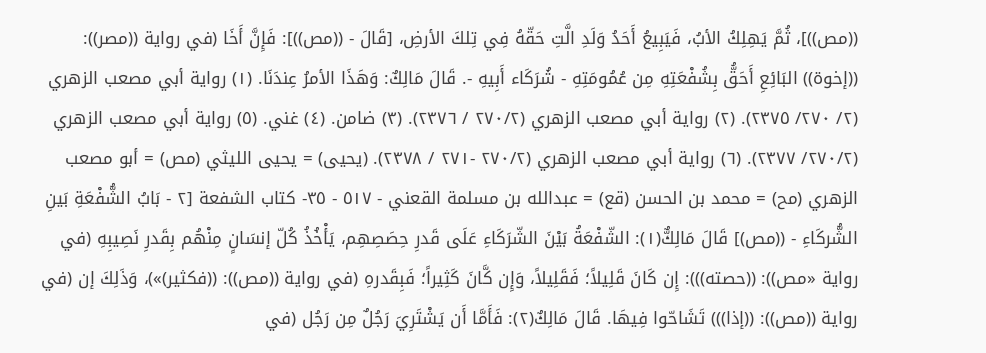((مص))]، ثُمَّ يَهِلِكُ الأبُ، فَيَبِيعُ أَحَدُ وَلَدِ الَّتِ حَقّهُ فِي تِلكَ الأرضِ، [قَالَ - ((مص))]: فَإِنَّ أَخَا (في رواية ((مصر)): ((إخوة)) البَائِعِ أَحَقُّ بِشُفْعَتِهِ مِن عُمُومَتِهِ - شُرَكَاء أَبِيهِ -. قَالَ مَالِكٌ: وَهَذَا الأمرُ عِندَنَا. (١) رواية أبي مصعب الزهري (٢/ ٢٧٠/ ٢٣٧٥). (٢) رواية أبي مصعب الزهري (٢٧٠/٢ / ٢٣٧٦). (٣) ضامن. (٤) غني. (٥) رواية أبي مصعب الزهري (٢٧٠/٢/ ٢٣٧٧). (٦) رواية أبي مصعب الزهري (٢٧٠/٢ -٢٧١ / ٢٣٧٨). (يحيى) = يحيى الليثي (مص) = أبو مصعب الزهري (مح) = محمد بن الحسن (قع) = عبدالله بن مسلمة القعني - ٥١٧ - ٣٥- كتاب الشفعة [٢ - بَابُ الشُّفْعَةِ بَينِ الشُّركَاءِ - ((مص)] قَالَ مَالِكٌّ(١): الشّفْعَةُ بَيْنَ الشّرَكَاءِ عَلَى قَدرِ حِصَصِهِم، يَأْخُذُ كُلّ إنسَانٍ مِنْهُم بِقَدرِ نَصِيبِهِ (في رواية «مص)): ((حصته))): إِن كَانَ قَلِيلاً؛ فَقَلِيلاً، وَإِن كَّانَ كَثِيراً؛ فَبِقَدرهِ (في رواية ((مص)): ((فكثير)»)، وَذَلِكَ إن (في رواية ((مص)): ((إذا))) تَشَاحّوا فِيهَا. قَالَ مَالِكٌ(٢): فَأَمَّا أَن يَشْتَرِيَ رَجُلٌ مِن رَجُل (في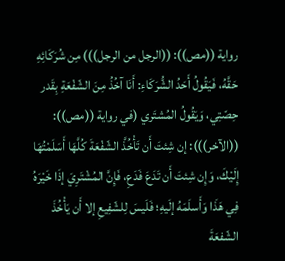رواية ((مص)): ((الرجل من الرجل))) مِن شُرَكَائِهِ حَقَّهُ، فَيَقُولُ أَحَدُ الشُّرَكَاءِ: أَنَا آخُذُ مِنَ الشّفْعَةِ بِقَدر حِصّتِي، وَيَقُولُ المُشتَري (في رواية ((مص)): ((الآخر))): إن شِئتَ أَن تَأْخُذَّ الشّفْعَةَ كُلَّهَا أَسَلَمْتُهَا إِلَيْكَ، وَإِن شِئتَ أَن تَدَعَ فَدَعِ، فَإِنَّ المُشْتَرِيَ إذَا خَيْرَهُ فِي هَذَا وَأَسلَمَهُ إلَيهِ؛ فَلَيسَ لِلشّفِيعِ إلا أَن يَأْخُذَ الشّفعَةَ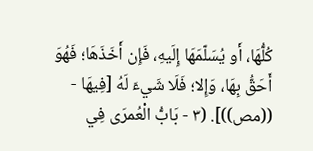كُلُّهَا، أَو يُسَلّمَهَا إِلَيهِ، فَإِن أَخَذَهَا؛ فَهُوَ أَحَقُّ بِهَا، وَإِلا؛ فَلَا شَيءَ لَهُ [فِيهَا - ((مص))]. (٣ - بَابُّ الْعُمرَى فِي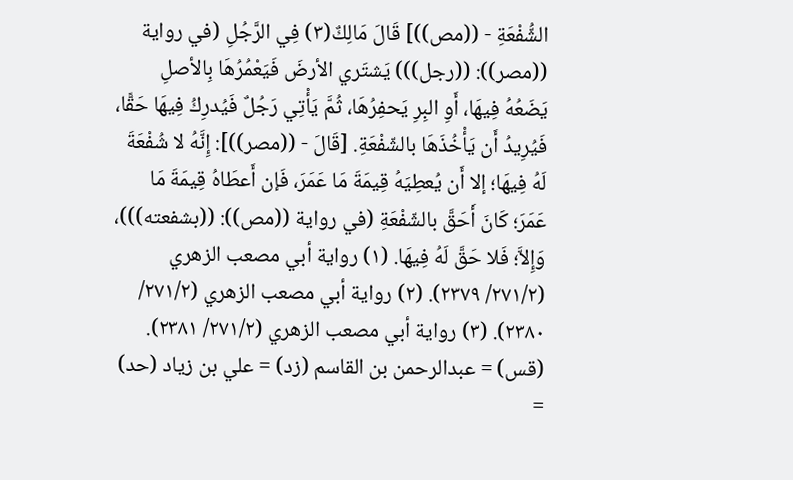الشُّفْعَةِ - ((مص))] قَالَ مَالِكٌ(٣) فِي الرَّجُلِ (في رواية ((مصر)): ((رجل))) يَشتَري الأرضَ فَيَعْمُرُهَا بِالأصلِ يَضَعُهُ فِيهَا، أَوِ البِرِ يَحفِرُهَا، ثُمَّ يَأْتِي رَجُلٌ فَيُدرِكُ فِيهَا حَقًّا، فَيُرِيدُ أَن يَأْخُذَهَا بالشّفْعَةِ. [قَالَ - ((مصر))]: إِنَّهُ لا شُفْعَةَ لَهُ فِيهَا؛ إلا أَن يُعطِيَهُ قِيمَةَ مَا عَمَرَ، فَإن أَعطَاهُ قِيمَةَ مَا عَمَرَ؛ كَانَ أَحَقَّ بالشّفْعَةِ (في رواية ((مص)): ((بشفعته)))، وَإِلاَّ؛ فَلا حَقَّ لَهُ فِيهَا. (١) رواية أبي مصعب الزهري (٢٧١/٢/ ٢٣٧٩). (٢) رواية أبي مصعب الزهري (٢٧١/٢/ ٢٣٨٠). (٣) رواية أبي مصعب الزهري (٢٧١/٢/ ٢٣٨١). (قس) = عبدالرحمن بن القاسم (زد) = علي بن زياد (حد) =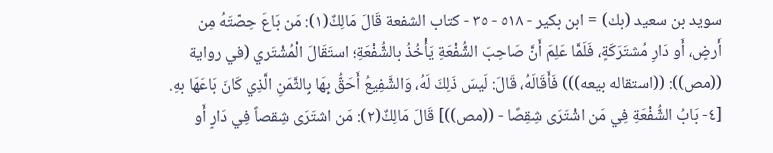سويد بن سعيد (بك) = ابن بكير - ٥١٨ - ٣٥ - كتاب الشفعة قَالَ مَالِكٌ(١): مَن بَاعَ حِصّتَهُ مِن أَرضٍ، أَو دَارِ مُشتَرَكَةٍ، فَلَمَّا عَلِمَ أَنَّ صَاحِبَ الشُّفْعَةِ يَأْخُذُ بالشُّفْعَةِ؛ استَقَالَ الْمُشْتَري (في رواية ((مص)): ((استقاله بيعه))) فَأَقَالَهُ، قَالَ: لَيسَ ذَلِكَ لَهُ، وَالشَّفِيعُ أَحَقُّ بِهَا بِالثَّمَنِ الَّذِي كَانَ بَاعَهَا بهِ. [٤- بَابُ الشُّفْعَةِ فِي مَن اشْتَرَى شِقِصًا - ((مص))] قَالَ مَالِكٌ(٢): مَن اشتَرَى شِقصاً فِي دَارٍ أَو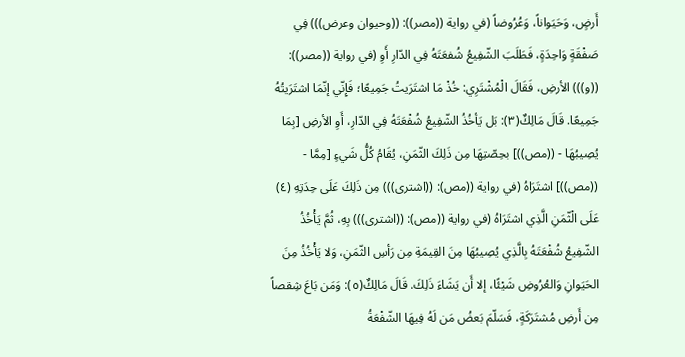أَرضٍ، وَحَيَواناً، وَعُرُوضاً (في رواية ((مصر)): ((وحيوان وعرض))) فِي صَفْقَةٍ وَاحِدَةٍ، فَطَلَبَ الشّفِيعُ شُفعَتَهُ فِي الدّارِ أَوِ (في رواية ((مصر)): ((و))) الأرضِ، فَقَالَ الْمُشْتَرِي: خُذْ مَا اشتَرَيتُ جَمِيعًا؛ فَإِنّي إنّمَا اشتَرَيتُهُ جَمِيعًا. قَالَ مَالِكٌ(٣): بَل يَأخُذُ الشّفِيعُ شُفْعَتَهُ فِي الدّارِ، أَوِ الأرضِ [بِمَا يُصِيبُهَا - ((مص))] بحِصّتِهَا مِن ذَلِكَ الثّمَنِ، يُقَامُ كُلُّ شَيءٍ [مِمَّا - ((مص))] اشتَرَاهُ (في رواية ((مص): ((اشترى))) مِن ذَلِكَ عَلَى حِدَتِهِ (٤) عَلَى الْثّمَنِ الَّذِي اشتَرَاهُ (في رواية ((مص): ((اشترى))) بِهِ، ثُمَّ يَأْخُذُ الشّفِيعُ شُفْعَتَهُ بِالَّذِي يُصِيبُهَا مِنَ القِيمَةِ مِن رَأسِ الثّمَنِ، وَلا يَأْخُذُ مِنَ الحَيَوانِ وَالعُرُوضِ شَيْئًا، إلا أَن يَشَاءَ ذَلِكَ. قَالَ مَالِكٌ(٥): وَمَن بَاعَ شِقصاً مِن أَرضِ مُشتَرَكَةٍ، فَسَلّمَ بَعضُ مَن لَهُ فِيهَا الشّفْعَةُ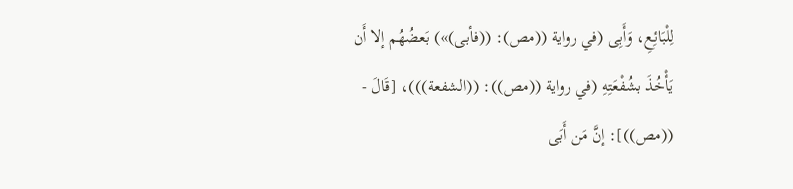لِلْبَائِعِ، وَأَبِى (في رواية ((مص): ((فأبى)») بَعضُهُم إلا أَن يَأْخُذَ بشُفْعَتِهِ (في رواية ((مص)): ((الشفعة)))، [قَالَ - ((مص))]: إنَّ مَن أَبَى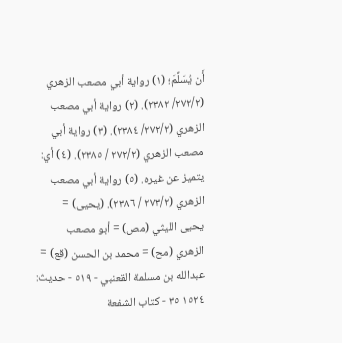أَن يُسَلِّمَ؛ (١) رواية أبي مصعب الزهري (٢٧٢/٢/ ٢٣٨٢). (٢) رواية أبي مصعب الزهري (٢٧٢/٢/ ٢٣٨٤). (٣) رواية أبي مصعب الزهري (٢٧٢/٢ / ٢٣٨٥). (٤) أي: يتميز عن غيره. (٥) رواية أبي مصعب الزهري (٢٧٣/٢ / ٢٣٨٦). (يحيى) = يحيى الليثي (مص) = أبو مصعب الزهري (مح) = محمد بن الحسن (قع) = عبدالله بن مسلمة القعنبي - ٥١٩ - حديث: ١٥٢٤ ٣٥ - كتاب الشفعة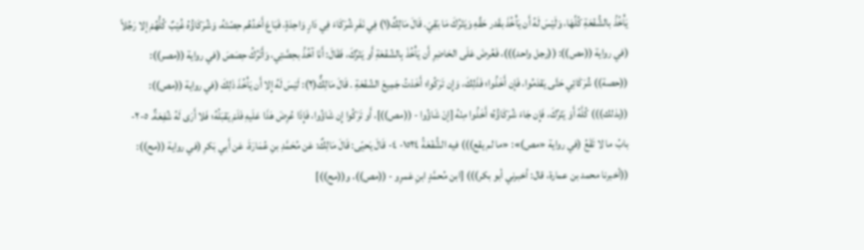يَأْخُذُ بالشُّفْعَةِ كُلِّهَا، وَلَيْسَ لَهُ أَن يَأْخُذَ بقَدر حَقِّهِ وَيَتْرُكَ مَا بَقِيَ. قَالَ مَالِكٌ(١) فِي نَفَرِ شُرَكَاءَ فِي دَارٍ وَاحِدَةٍ، فَبَاعَ أَحَدُهُم حِصّتَهُ، وَشُرَكَاؤُهُ غُيْبٌ كُلُّهُمْ إلا رَجُلاً (في رواية ((مص)): ((رجل واحد)))، فَعُرضَ عَلَى الحَاضِرِ أَن يَأْخُذَ بِالشّفْعَةِ أَو يَتْرُكَ، فَقَالَ: أَنَا آخُذُ بحِصَّتِي، وَأَتَرُكُ حِصَصَ (في رواية ((مصر)): ((حصة)) شُرَكَائِي حَتَّى يَقدَمُوا، فَإن أَخَذُوا؛ فَذَلِكَ، وَإِن تَرَكُوا؛ أَخَذتُ جَمِيعَ الشّفْعَةِ . قَالَ مَالِكٌّ(٢): لَيْسَ لَهُ إِلا أَن يَأْخُذَ ذَلِكَ (في رواية ((مص)): ((بذلك))) كُلَّهُ أَوَ يَتْرُكَ، فَإِن جَاءَ شُرَكَاؤُهُ؛ أَخَذُوا مِنْهُ [إنْ شَاؤُوا - ((مص))]، أَو تَرَكُوا إِن شَاؤُوا، فَإِذَا عُرِضَ هَذَا عَلَيهِ فَلَمْ يَقبَلُهُ؛ فَلا أَرَى لَهُ شُفِعَةٌ. ٥-٢- بابُ ما لا تَقَعُ (في رواية «مص)»: «ما لم يقع))) فيه الشُّفْعَةُ ١٥٢٤- ٤- قَالَ يَحيّى: قَالَ مَالِكٌ: عَن مُحَمَّدِ بنِ عُمَارَةَ، عَن أَبي بَكرِ (في رواية ((مح)): ((أخبرنا محمد بن عمارة، قال: أخبرني أبو بكر))) [ابن مُحمَّدٍ ابنِ عَمرِو - ((مص))، و((مح))]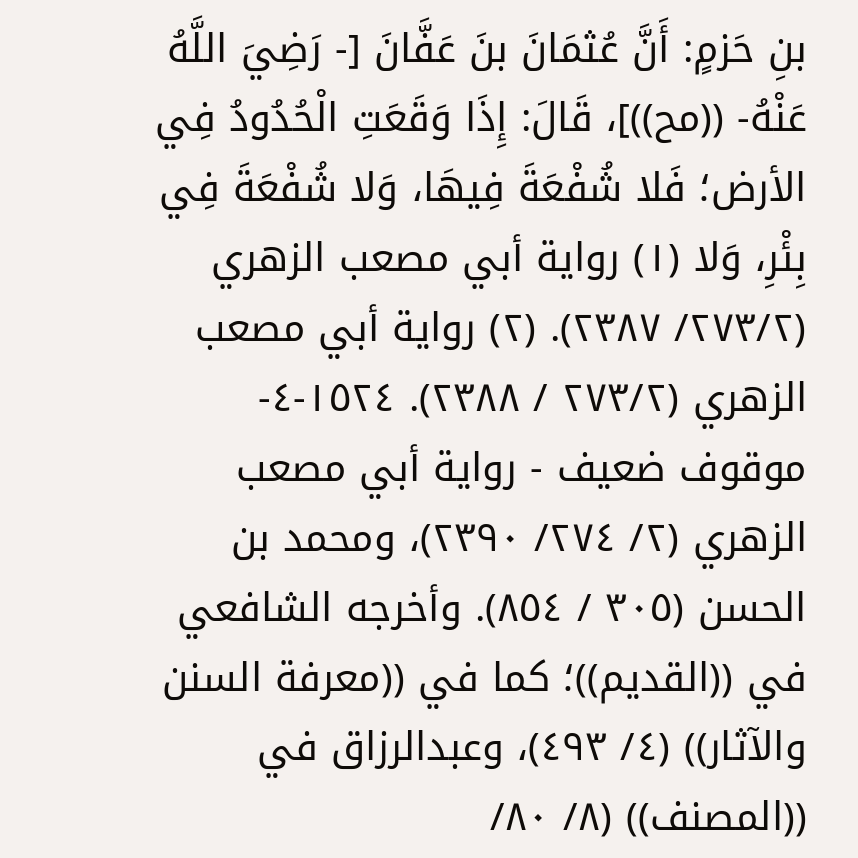بنِ حَزمٍ: أَنَّ عُثمَانَ بنَ عَفَّانَ [- رَضِيَ اللَّهُ عَنْهُ- ((مح))]، قَالَ: إِذَا وَقَعَتِ الْحُدُودُ فِي الأرض؛ فَلا شُفْعَةَ فِيهَا، وَلا شُفْعَةَ فِي بِئْرِ، وَلا (١) رواية أبي مصعب الزهري (٢٧٣/٢/ ٢٣٨٧). (٢) رواية أبي مصعب الزهري (٢٧٣/٢ / ٢٣٨٨). ١٥٢٤-٤- موقوف ضعيف - رواية أبي مصعب الزهري (٢/ ٢٧٤/ ٢٣٩٠)، ومحمد بن الحسن (٣٠٥ / ٨٥٤). وأخرجه الشافعي في ((القديم))؛ كما في ((معرفة السنن والآثار)) (٤/ ٤٩٣)، وعبدالرزاق في ((المصنف)) (٨/ ٨٠/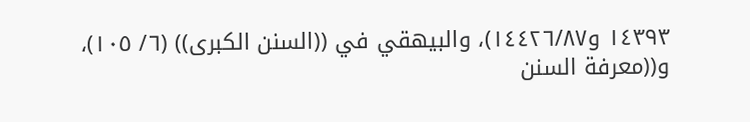١٤٣٩٣ و١٤٤٢٦/٨٧)، والبيهقي في ((السنن الكبرى)) (٦/ ١٠٥)، و((معرفة السنن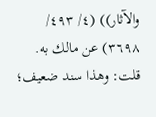والآثار)) (٤/ ٤٩٣/ ٣٦٩٨) عن مالك به. قلت: وهذا سند ضعيف؛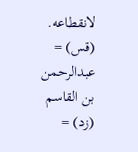لانقطاعه. (قس) = عبدالرحمن بن القاسم (زد) =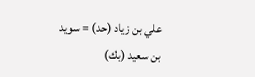علي بن زياد (حد) = سويد بن سعيد (بك)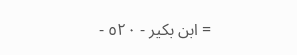= ابن بکیر - ٥٢٠ -